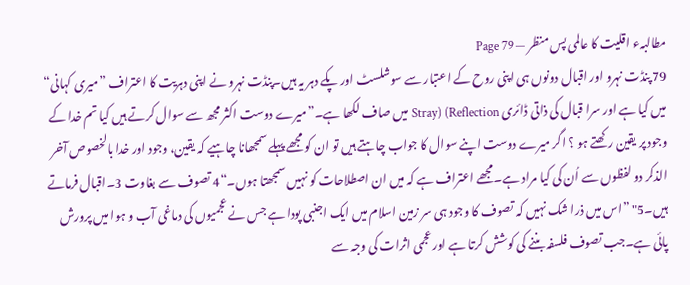مطالبہء اقلیت کا عالمی پس منظر — Page 79
79 پنڈت نہرو اور اقبال دونوں ہی اپنی روح کے اعتبار سے سوشلسٹ اور پکے دہر یہ ہیں۔پنڈت نہرو نے اپنی دہریت کا اعتراف ”میری کہانی“ میں کیا ہے اور سرا قبال کی ذاتی ڈائری Stray) (Reflection میں صاف لکھا ہے۔”میرے دوست اکثر مجھ سے سوال کرتے ہیں کیا تم خدا کے وجود پر یقین رکھتے ہو ؟ اگر میرے دوست اپنے سوال کا جواب چاہتے ہیں تو ان کو مجھے پہلے سمجھانا چاہیے کہ یقین، وجود اور خدا بالخصوص آخر الذکر دو لفظوں سے اُن کی کیا مراد ہے۔مجھے اعتراف ہے کہ میں ان اصطلاحات کو نہیں سمجھتا ہوں۔“4 تصوف سے بغاوت 3۔اقبال فرماتے ہیں۔5" ”اس میں ذرا شک نہیں کہ تصوف کا وجود ہی سر زمین اسلام میں ایک اجنبی پودا ہے جس نے عجمیوں کی دماغی آب و ہوا میں پرورش پائی ہے۔جب تصوف فلسفہ بننے کی کوشش کرتا ہے اور عجمی اثرات کی وجہ سے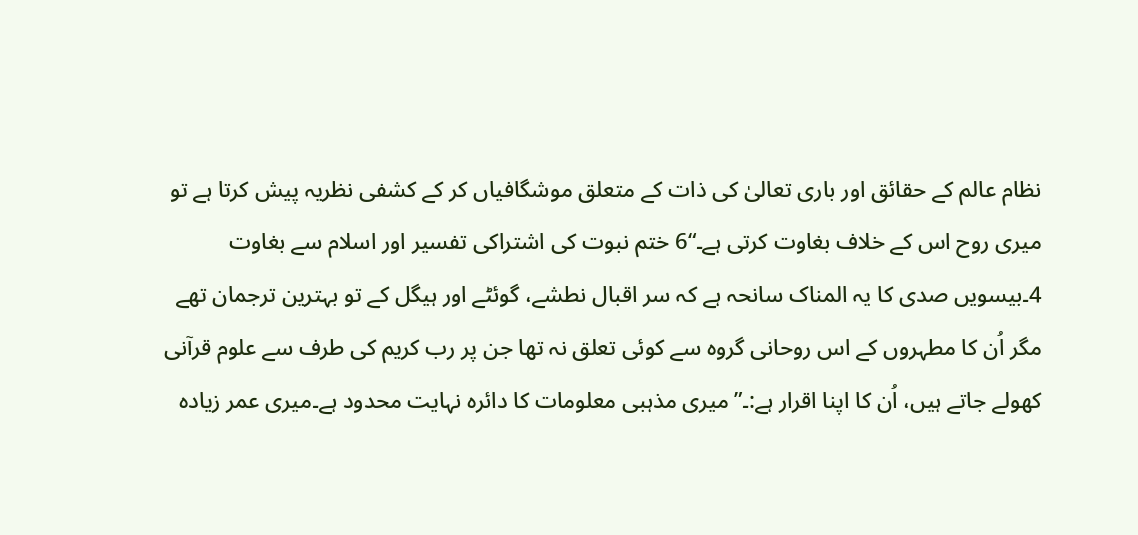نظام عالم کے حقائق اور باری تعالیٰ کی ذات کے متعلق موشگافیاں کر کے کشفی نظریہ پیش کرتا ہے تو میری روح اس کے خلاف بغاوت کرتی ہے۔“6 ختم نبوت کی اشتراکی تفسیر اور اسلام سے بغاوت 4۔بیسویں صدی کا یہ المناک سانحہ ہے کہ سر اقبال نطشے، گوئٹے اور ہیگل کے تو بہترین ترجمان تھے مگر اُن کا مطہروں کے اس روحانی گروہ سے کوئی تعلق نہ تھا جن پر رب کریم کی طرف سے علوم قرآنی کھولے جاتے ہیں، اُن کا اپنا اقرار ہے:۔”میری مذہبی معلومات کا دائرہ نہایت محدود ہے۔میری عمر زیادہ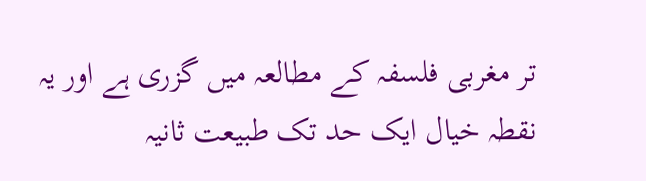تر مغربی فلسفہ کے مطالعہ میں گزری ہے اور یہ نقطہ خیال ایک حد تک طبیعت ثانیہ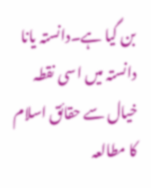بن گیا ہے۔دانستہ یانا دانستہ میں اسی نقطہ خیال سے حقائق اسلام کا مطالعہ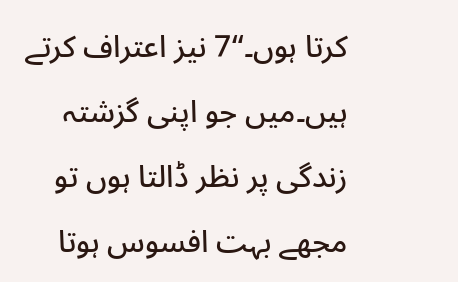کرتا ہوں۔“7 نیز اعتراف کرتے ہیں۔میں جو اپنی گزشتہ زندگی پر نظر ڈالتا ہوں تو مجھے بہت افسوس ہوتا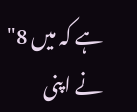ہے کہ میں 8" نے اپنی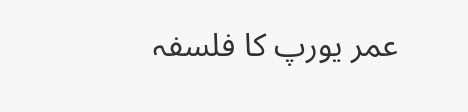عمر یورپ کا فلسفہ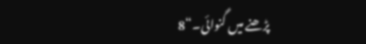پڑھنے میں گنوائی۔“8